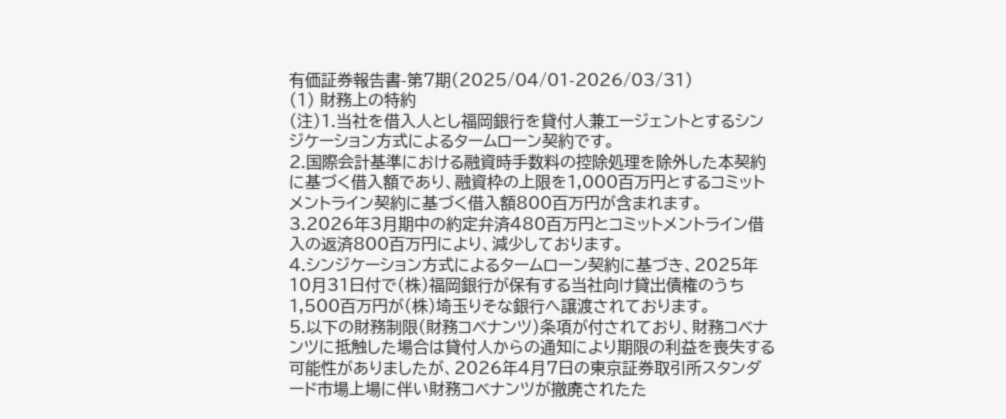有価証券報告書-第7期(2025/04/01-2026/03/31)
(1) 財務上の特約
(注)1.当社を借入人とし福岡銀行を貸付人兼エージェントとするシンジケーション方式によるタームローン契約です。
2.国際会計基準における融資時手数料の控除処理を除外した本契約に基づく借入額であり、融資枠の上限を1,000百万円とするコミットメントライン契約に基づく借入額800百万円が含まれます。
3.2026年3月期中の約定弁済480百万円とコミットメントライン借入の返済800百万円により、減少しております。
4.シンジケーション方式によるタームローン契約に基づき、2025年10月31日付で(株)福岡銀行が保有する当社向け貸出債権のうち1,500百万円が(株)埼玉りそな銀行へ譲渡されております。
5.以下の財務制限(財務コベナンツ)条項が付されており、財務コベナンツに抵触した場合は貸付人からの通知により期限の利益を喪失する可能性がありましたが、2026年4月7日の東京証券取引所スタンダード市場上場に伴い財務コベナンツが撤廃されたた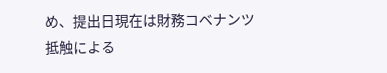め、提出日現在は財務コベナンツ抵触による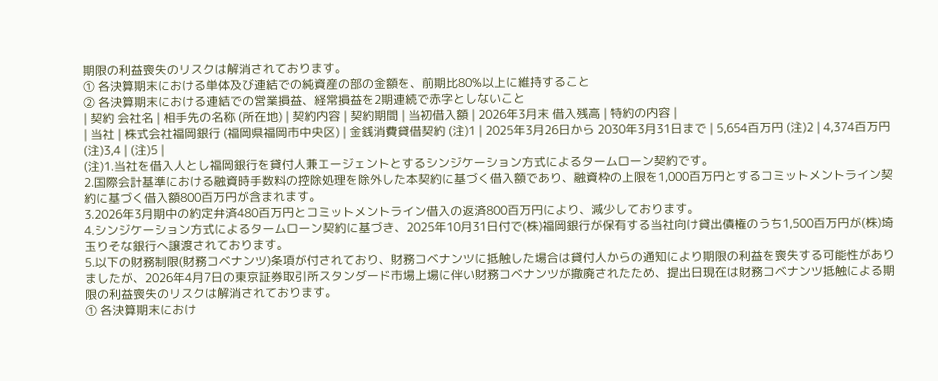期限の利益喪失のリスクは解消されております。
① 各決算期末における単体及び連結での純資産の部の金額を、前期比80%以上に維持すること
② 各決算期末における連結での営業損益、経常損益を2期連続で赤字としないこと
| 契約 会社名 | 相手先の名称 (所在地) | 契約内容 | 契約期間 | 当初借入額 | 2026年3月末 借入残高 | 特約の内容 |
| 当社 | 株式会社福岡銀行 (福岡県福岡市中央区) | 金銭消費貸借契約 (注)1 | 2025年3月26日から 2030年3月31日まで | 5,654百万円 (注)2 | 4,374百万円 (注)3,4 | (注)5 |
(注)1.当社を借入人とし福岡銀行を貸付人兼エージェントとするシンジケーション方式によるタームローン契約です。
2.国際会計基準における融資時手数料の控除処理を除外した本契約に基づく借入額であり、融資枠の上限を1,000百万円とするコミットメントライン契約に基づく借入額800百万円が含まれます。
3.2026年3月期中の約定弁済480百万円とコミットメントライン借入の返済800百万円により、減少しております。
4.シンジケーション方式によるタームローン契約に基づき、2025年10月31日付で(株)福岡銀行が保有する当社向け貸出債権のうち1,500百万円が(株)埼玉りそな銀行へ譲渡されております。
5.以下の財務制限(財務コベナンツ)条項が付されており、財務コベナンツに抵触した場合は貸付人からの通知により期限の利益を喪失する可能性がありましたが、2026年4月7日の東京証券取引所スタンダード市場上場に伴い財務コベナンツが撤廃されたため、提出日現在は財務コベナンツ抵触による期限の利益喪失のリスクは解消されております。
① 各決算期末におけ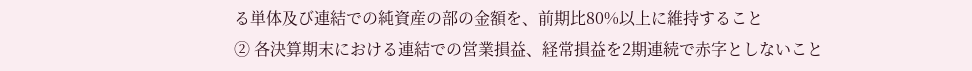る単体及び連結での純資産の部の金額を、前期比80%以上に維持すること
② 各決算期末における連結での営業損益、経常損益を2期連続で赤字としないこと